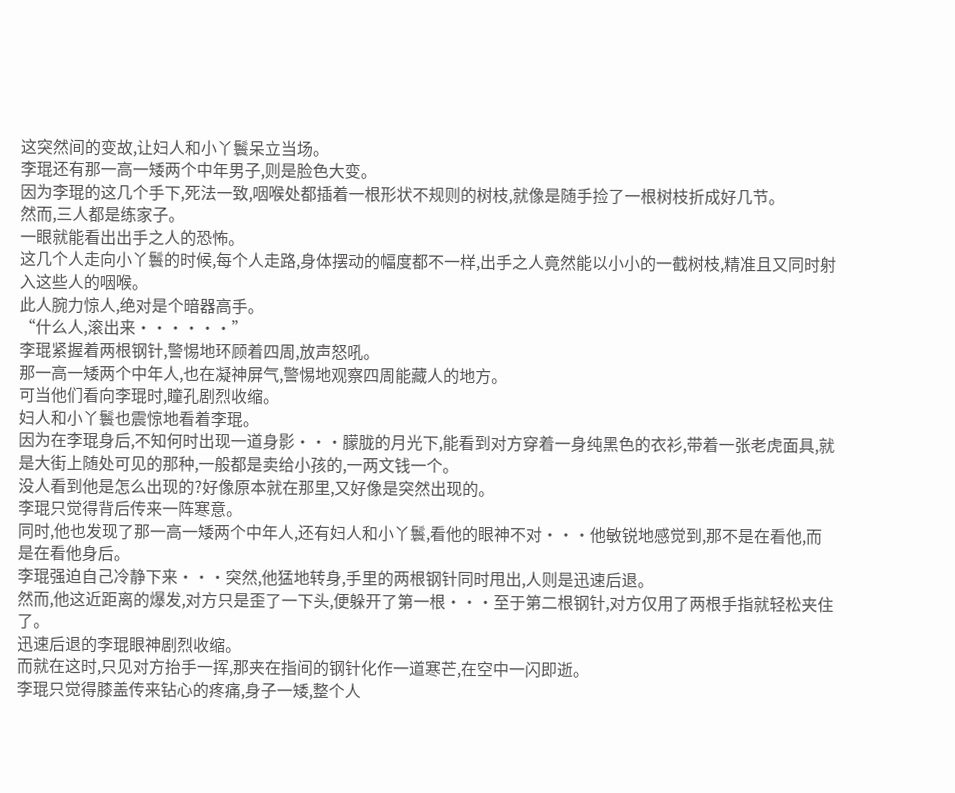这突然间的变故,让妇人和小丫鬟呆立当场。
李琨还有那一高一矮两个中年男子,则是脸色大变。
因为李琨的这几个手下,死法一致,咽喉处都插着一根形状不规则的树枝,就像是随手捡了一根树枝折成好几节。
然而,三人都是练家子。
一眼就能看出出手之人的恐怖。
这几个人走向小丫鬟的时候,每个人走路,身体摆动的幅度都不一样,出手之人竟然能以小小的一截树枝,精准且又同时射入这些人的咽喉。
此人腕力惊人,绝对是个暗器高手。
“什么人,滚出来······”
李琨紧握着两根钢针,警惕地环顾着四周,放声怒吼。
那一高一矮两个中年人,也在凝神屏气,警惕地观察四周能藏人的地方。
可当他们看向李琨时,瞳孔剧烈收缩。
妇人和小丫鬟也震惊地看着李琨。
因为在李琨身后,不知何时出现一道身影···朦胧的月光下,能看到对方穿着一身纯黑色的衣衫,带着一张老虎面具,就是大街上随处可见的那种,一般都是卖给小孩的,一两文钱一个。
没人看到他是怎么出现的?好像原本就在那里,又好像是突然出现的。
李琨只觉得背后传来一阵寒意。
同时,他也发现了那一高一矮两个中年人,还有妇人和小丫鬟,看他的眼神不对···他敏锐地感觉到,那不是在看他,而是在看他身后。
李琨强迫自己冷静下来···突然,他猛地转身,手里的两根钢针同时甩出,人则是迅速后退。
然而,他这近距离的爆发,对方只是歪了一下头,便躲开了第一根···至于第二根钢针,对方仅用了两根手指就轻松夹住了。
迅速后退的李琨眼神剧烈收缩。
而就在这时,只见对方抬手一挥,那夹在指间的钢针化作一道寒芒,在空中一闪即逝。
李琨只觉得膝盖传来钻心的疼痛,身子一矮,整个人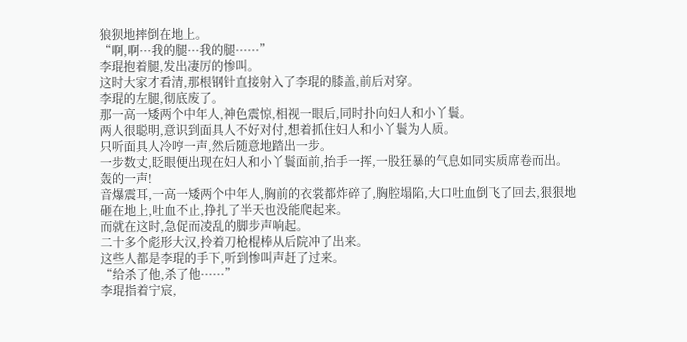狼狈地摔倒在地上。
“啊,啊···我的腿···我的腿······”
李琨抱着腿,发出凄厉的惨叫。
这时大家才看清,那根钢针直接射入了李琨的膝盖,前后对穿。
李琨的左腿,彻底废了。
那一高一矮两个中年人,神色震惊,相视一眼后,同时扑向妇人和小丫鬟。
两人很聪明,意识到面具人不好对付,想着抓住妇人和小丫鬟为人质。
只听面具人冷哼一声,然后随意地踏出一步。
一步数丈,眨眼便出现在妇人和小丫鬟面前,抬手一挥,一股狂暴的气息如同实质席卷而出。
轰的一声!
音爆震耳,一高一矮两个中年人,胸前的衣裳都炸碎了,胸腔塌陷,大口吐血倒飞了回去,狠狠地砸在地上,吐血不止,挣扎了半天也没能爬起来。
而就在这时,急促而凌乱的脚步声响起。
二十多个彪形大汉,拎着刀枪棍棒从后院冲了出来。
这些人都是李琨的手下,听到惨叫声赶了过来。
“给杀了他,杀了他······”
李琨指着宁宸,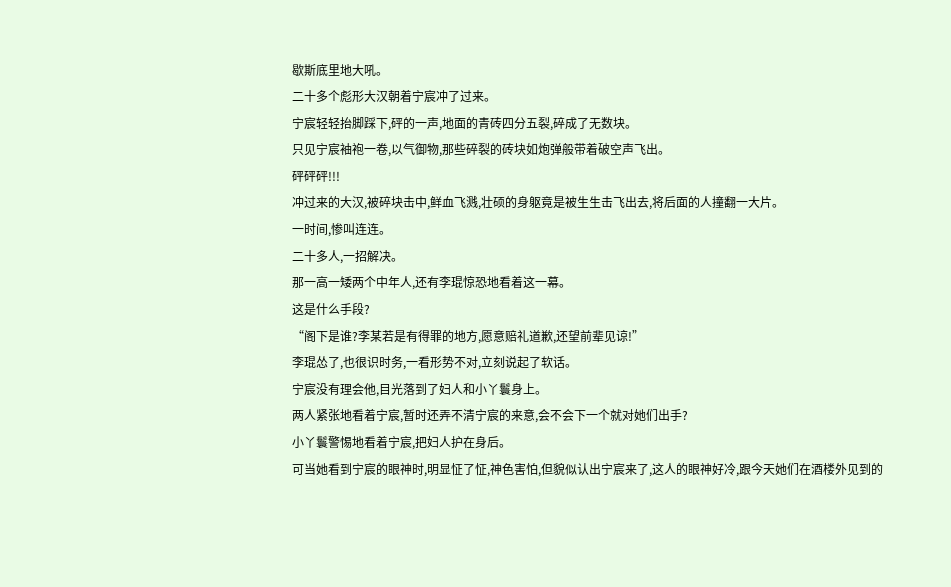歇斯底里地大吼。
二十多个彪形大汉朝着宁宸冲了过来。
宁宸轻轻抬脚踩下,砰的一声,地面的青砖四分五裂,碎成了无数块。
只见宁宸袖袍一卷,以气御物,那些碎裂的砖块如炮弹般带着破空声飞出。
砰砰砰!!!
冲过来的大汉,被碎块击中,鲜血飞溅,壮硕的身躯竟是被生生击飞出去,将后面的人撞翻一大片。
一时间,惨叫连连。
二十多人,一招解决。
那一高一矮两个中年人,还有李琨惊恐地看着这一幕。
这是什么手段?
“阁下是谁?李某若是有得罪的地方,愿意赔礼道歉,还望前辈见谅!”
李琨怂了,也很识时务,一看形势不对,立刻说起了软话。
宁宸没有理会他,目光落到了妇人和小丫鬟身上。
两人紧张地看着宁宸,暂时还弄不清宁宸的来意,会不会下一个就对她们出手?
小丫鬟警惕地看着宁宸,把妇人护在身后。
可当她看到宁宸的眼神时,明显怔了怔,神色害怕,但貌似认出宁宸来了,这人的眼神好冷,跟今天她们在酒楼外见到的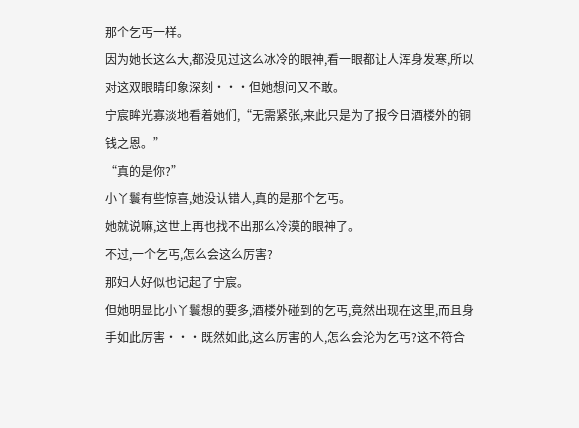那个乞丐一样。
因为她长这么大,都没见过这么冰冷的眼神,看一眼都让人浑身发寒,所以对这双眼睛印象深刻···但她想问又不敢。
宁宸眸光寡淡地看着她们,“无需紧张,来此只是为了报今日酒楼外的铜钱之恩。”
“真的是你?”
小丫鬟有些惊喜,她没认错人,真的是那个乞丐。
她就说嘛,这世上再也找不出那么冷漠的眼神了。
不过,一个乞丐,怎么会这么厉害?
那妇人好似也记起了宁宸。
但她明显比小丫鬟想的要多,酒楼外碰到的乞丐,竟然出现在这里,而且身手如此厉害···既然如此,这么厉害的人,怎么会沦为乞丐?这不符合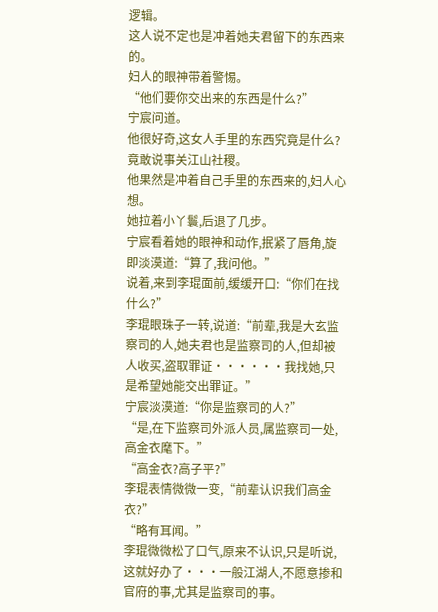逻辑。
这人说不定也是冲着她夫君留下的东西来的。
妇人的眼神带着警惕。
“他们要你交出来的东西是什么?”
宁宸问道。
他很好奇,这女人手里的东西究竟是什么?竟敢说事关江山社稷。
他果然是冲着自己手里的东西来的,妇人心想。
她拉着小丫鬟,后退了几步。
宁宸看着她的眼神和动作,抿紧了唇角,旋即淡漠道:“算了,我问他。”
说着,来到李琨面前,缓缓开口:“你们在找什么?”
李琨眼珠子一转,说道:“前辈,我是大玄监察司的人,她夫君也是监察司的人,但却被人收买,盗取罪证······我找她,只是希望她能交出罪证。”
宁宸淡漠道:“你是监察司的人?”
“是,在下监察司外派人员,属监察司一处,高金衣麾下。”
“高金衣?高子平?”
李琨表情微微一变,“前辈认识我们高金衣?”
“略有耳闻。”
李琨微微松了口气,原来不认识,只是听说,这就好办了···一般江湖人,不愿意掺和官府的事,尤其是监察司的事。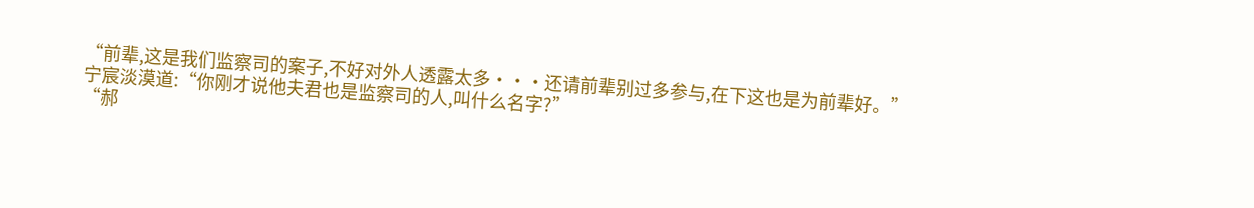“前辈,这是我们监察司的案子,不好对外人透露太多···还请前辈别过多参与,在下这也是为前辈好。”
宁宸淡漠道:“你刚才说他夫君也是监察司的人,叫什么名字?”
“郝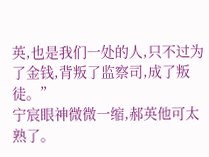英,也是我们一处的人,只不过为了金钱,背叛了监察司,成了叛徒。”
宁宸眼神微微一缩,郝英他可太熟了。